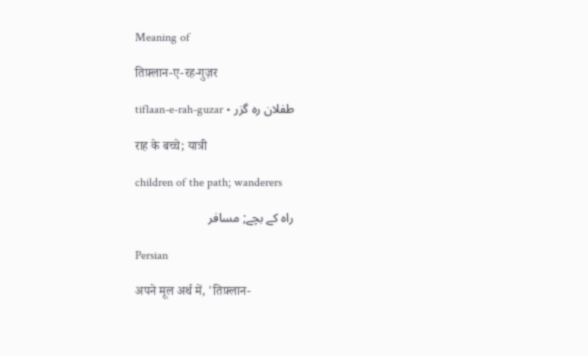Meaning of

तिफ़्लान-ए-रह-गुज़र

tiflaan-e-rah-guzar • طفلان رہ گزر

राह के बच्चे; यात्री

children of the path; wanderers

راہ کے بچے; مسافر

Persian

अपने मूल अर्थ में, 'तिफ़्लान-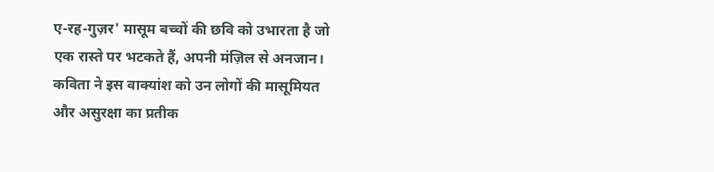ए-रह-गुज़र' मासूम बच्चों की छवि को उभारता है जो एक रास्ते पर भटकते हैं, अपनी मंज़िल से अनजान। कविता ने इस वाक्यांश को उन लोगों की मासूमियत और असुरक्षा का प्रतीक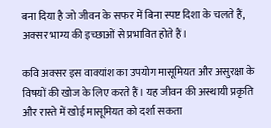बना दिया है जो जीवन के सफर में बिना स्पष्ट दिशा के चलते हैं, अक्सर भाग्य की इच्छाओं से प्रभावित होते हैं।

कवि अक्सर इस वाक्यांश का उपयोग मासूमियत और असुरक्षा के विषयों की खोज के लिए करते हैं। यह जीवन की अस्थायी प्रकृति और रास्ते में खोई मासूमियत को दर्शा सकता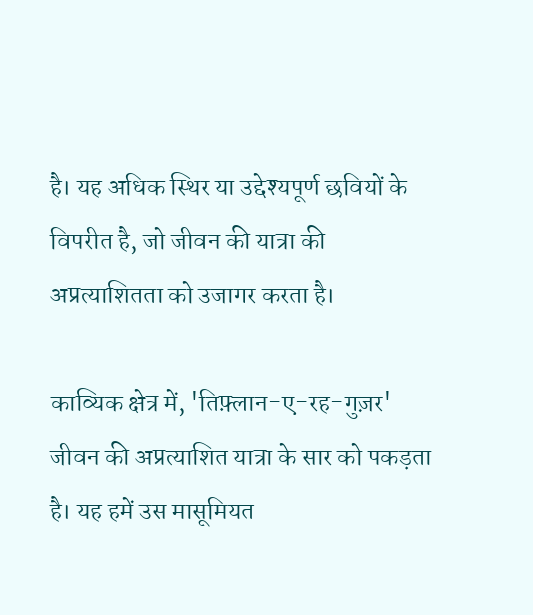है। यह अधिक स्थिर या उद्देश्यपूर्ण छवियों के विपरीत है, जो जीवन की यात्रा की अप्रत्याशितता को उजागर करता है।

काव्यिक क्षेत्र में, 'तिफ़्लान-ए-रह-गुज़र' जीवन की अप्रत्याशित यात्रा के सार को पकड़ता है। यह हमें उस मासूमियत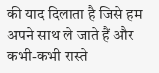की याद दिलाता है जिसे हम अपने साथ ले जाते हैं और कभी-कभी रास्ते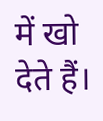में खो देते हैं।